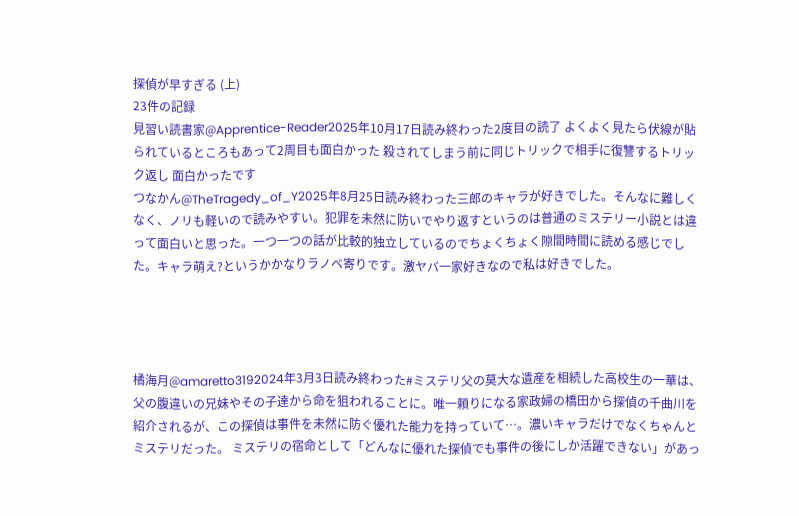探偵が早すぎる (上)
23件の記録
見習い読書家@Apprentice-Reader2025年10月17日読み終わった2度目の読了 よくよく見たら伏線が貼られているところもあって2周目も面白かった 殺されてしまう前に同じトリックで相手に復讐するトリック返し 面白かったです
つなかん@TheTragedy_of_Y2025年8月25日読み終わった三郎のキャラが好きでした。そんなに難しくなく、ノリも軽いので読みやすい。犯罪を未然に防いでやり返すというのは普通のミステリー小説とは違って面白いと思った。一つ一つの話が比較的独立しているのでちょくちょく隙間時間に読める感じでした。キャラ萌え?というかかなりラノベ寄りです。激ヤバ一家好きなので私は好きでした。




橘海月@amaretto3192024年3月3日読み終わった#ミステリ父の莫大な遺産を相続した高校生の一華は、父の腹違いの兄妹やその子達から命を狙われることに。唯一頼りになる家政婦の橋田から探偵の千曲川を紹介されるが、この探偵は事件を未然に防ぐ優れた能力を持っていて…。濃いキャラだけでなくちゃんとミステリだった。 ミステリの宿命として「どんなに優れた探偵でも事件の後にしか活躍できない」があっ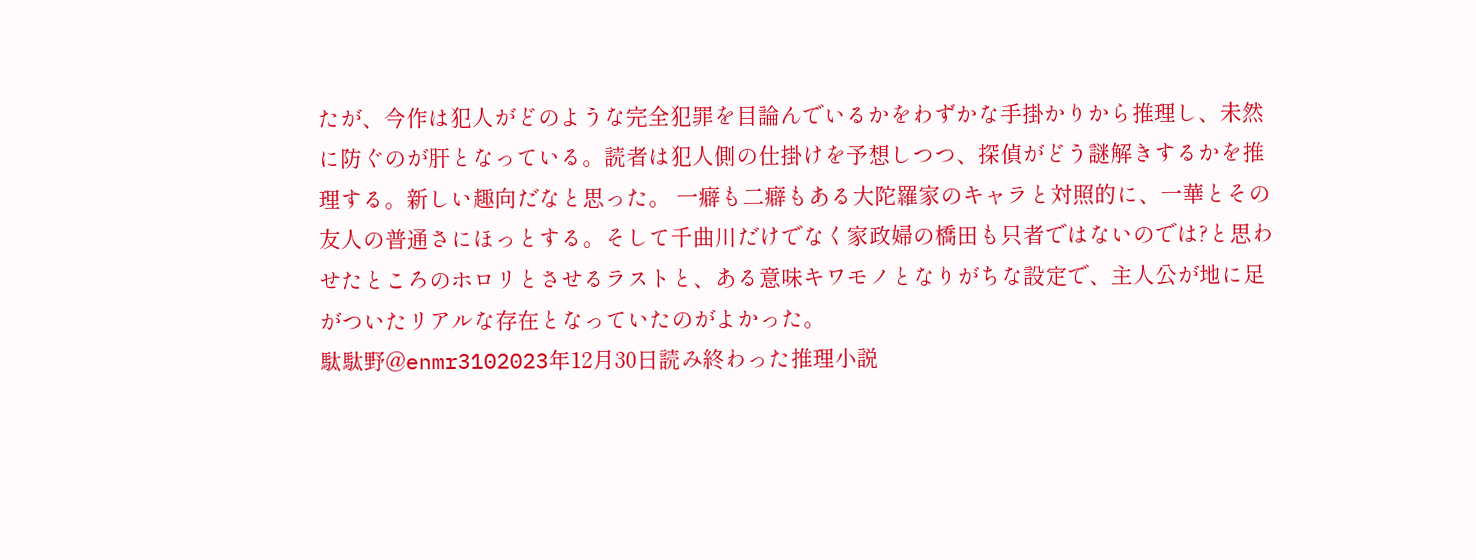たが、今作は犯人がどのような完全犯罪を目論んでいるかをわずかな手掛かりから推理し、未然に防ぐのが肝となっている。読者は犯人側の仕掛けを予想しつつ、探偵がどう謎解きするかを推理する。新しい趣向だなと思った。 一癖も二癖もある大陀羅家のキャラと対照的に、一華とその友人の普通さにほっとする。そして千曲川だけでなく家政婦の橋田も只者ではないのでは?と思わせたところのホロリとさせるラストと、ある意味キワモノとなりがちな設定で、主人公が地に足がついたリアルな存在となっていたのがよかった。
駄駄野@enmr3102023年12月30日読み終わった推理小説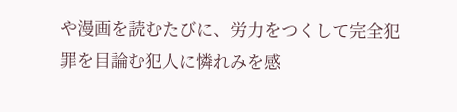や漫画を読むたびに、労力をつくして完全犯罪を目論む犯人に憐れみを感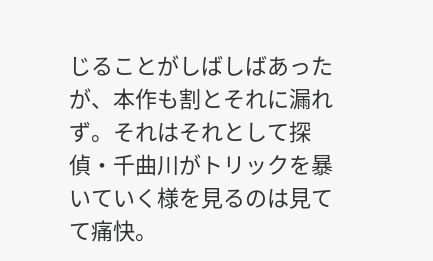じることがしばしばあったが、本作も割とそれに漏れず。それはそれとして探偵・千曲川がトリックを暴いていく様を見るのは見てて痛快。